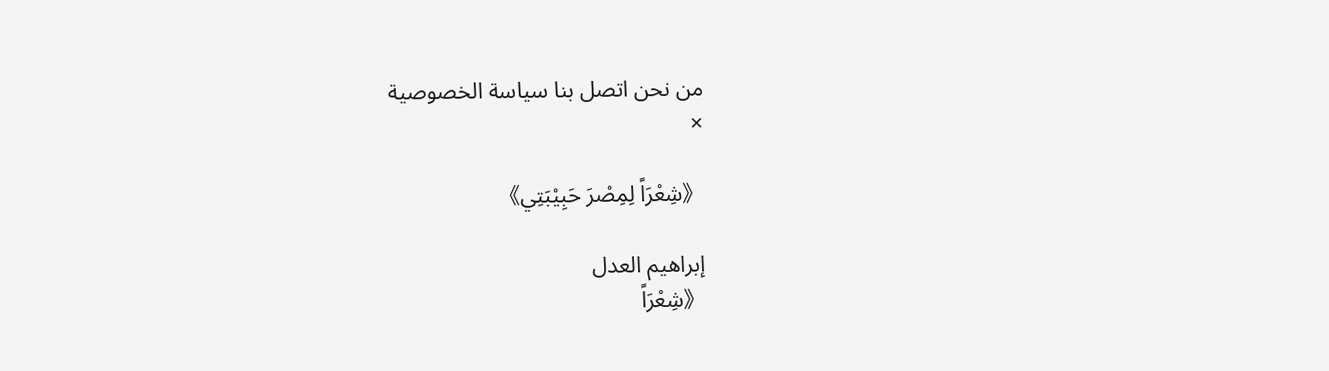من نحن اتصل بنا سياسة الخصوصية
×

《شِعْرَاً لِمِصْرَ حَبِيْبَتِي》

إبراهيم العدل
《شِعْرَاً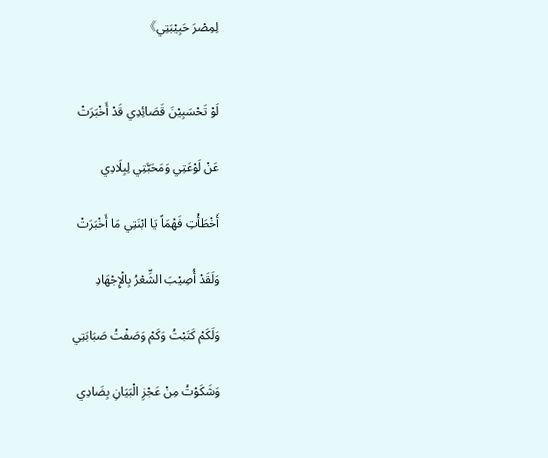لِمِصْرَ حَبِيْبَتِي》


لَوْ تَحْسَبِيْنَ قَصَائِدِي قَدْ أَخْبَرَتْ

عَنْ لَوْعَتِي وَمَحَبَّتِي لِبِلَادِي

أَخْطَأْتِ فَهْمَاً يَا ابْنَتِي مَا أَخْبَرَتْ

وَلَقَدْ أُصِيْبَ الشِّعْرُ بِالْإِجْهَادِ

وَلَكَمْ كَتَبْتُ وَكَمْ وَصَفْتُ صَبَابَتِي

وَشَكَوْتُ مِنْ عَجْزِ الْبَيَانِ بِضَادِي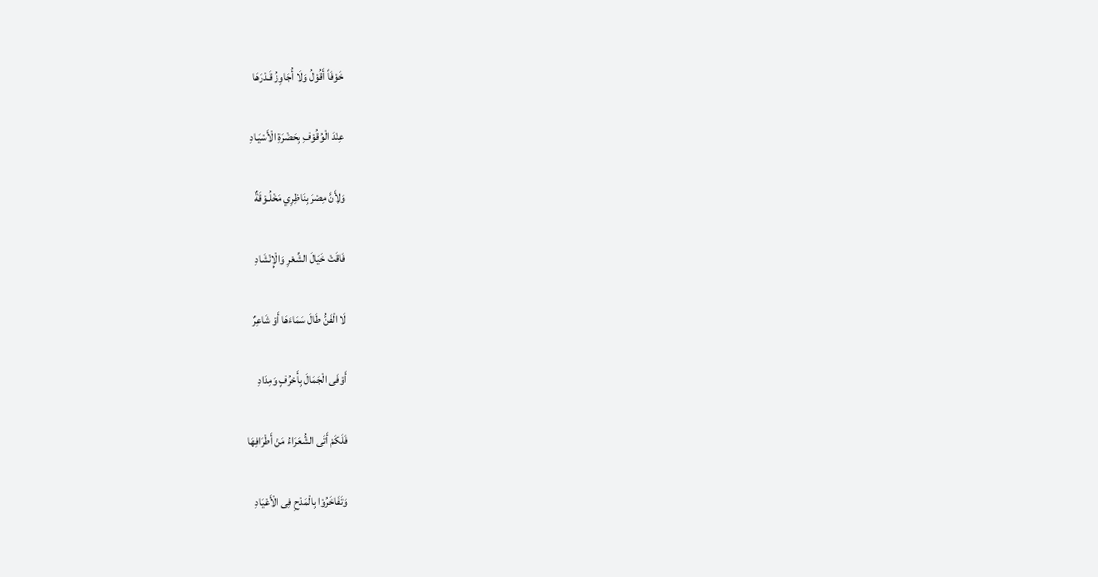خَوْفَاً أَقُوْلُ وَلَا أُجَاوِزُ قَـدْرَهَا

عِنْدَ الْوُقُوْفِ بِحَضْرَةِ الْأَسْيَـادِ

وَلِأَنَّ مِصْرَ بِنَاظِرِي مَخْلُـوْقَةٌ

فَاقَتْ خَيَالَ الشِّعْرِ وَالْإِنْشَادِ

لَا الْفَنُّ طَالَ سَمَاءَهَا أَوْ شَاعِرٌ

أَوْفَى الْجَمَالَ بِأَحْرُفٍ وَمِدَادِ

فَلَكَمْ أَتَى الشُّعَرَاءُ مَنْ أَطْرَافِهَا

وَتَفَاخَرُوْا بِالْمَدْحِ فِى الْأَعْيَادِ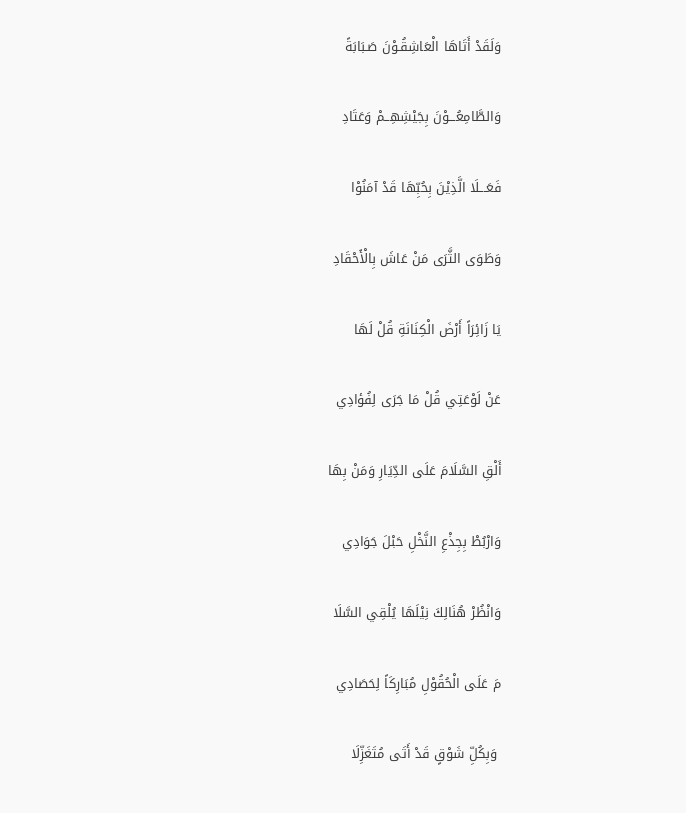وَلَقَدْ أَتَاهَا الْعَاشِقُـوْنَ صَـبَابَةً

وَالطَّامِعُـــوْنَ بِجَيْشِهِــمْ وَعَتَادِ

فَعَـــلَا الَّذِيْنَ بِحُبِّهَا قَدْ آمَنُوْا

وَطَوَى الثَّرَى مَنْ عَاشَ بِالْأَحْقَادِ

يَا زَائِرَاً أَرْضَ الْكِنَانَةِ قُلْ لَهَا

عَنْ لَوْعَتِي قُلْ مَا جَرَى لِفُؤادِي

أَلْقِ السَّلَامَ عَلَى الدِّيَارِ وَمَنْ بِهَا

وَارْبُطْ بِجِذْعِ النَّخْلِ حَبْلَ جَوَادِي

وَانْظُرْ هُنَالِكَ نِيْلَهَا يُلْقِي السَّلَا

مَ عَلَى الْحُقُوْلِ مُبَارِكَاً لِحَصَادِي

 وَبِكُلِّ شَوْقٍ قَدْ أَتَى مُتَغَزِّلَا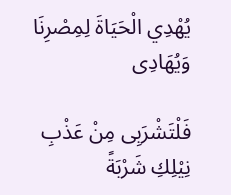يُهْدِي الْحَيَاةَ لِمِصْرِنَا وَيُهَادِى

فَلْتَشْرَبِى مِنْ عَذْبِ نِيْلِكِ شَرْبَةً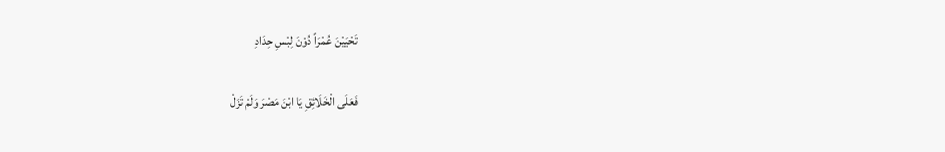تَحْيَيْنَ عُمْرَاً دُوْنَ لِبْسِ حِدَادِ

فَعَلَى الْخَلَائِقِ يَا ابْنَ مَصْرَ وَلَمْ تَزَلْ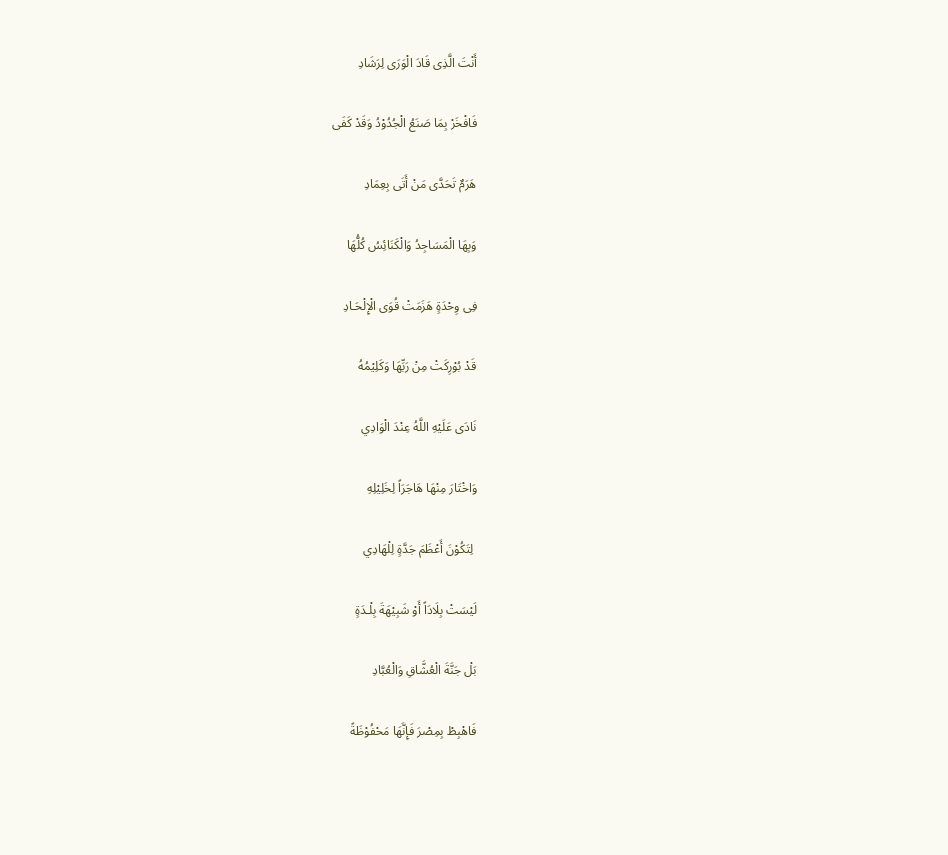أَنْتَ الَّذِى قَادَ الْوَرَى لِرَشَادِ

فَافْخَرْ بِمَا صَنَعُ الْجُدُوْدُ وَقَدْ كَفَى

هَرَمٌ تَحَدَّى مَنْ أَتَى بِعِمَادِ

وَبِهَا الْمَسَاجِدُ وَالْكَنَائِسُ كُلُّهَا

فِى وِحْدَةٍ هَزَمَتْ قُوَى الْإِلْحَـادِ

قَدْ بُوْرِكَتْ مِنْ رَبِّهَا وَكَلِيْمُهُ

نَادَى عَلَيْهِ اللَّهُ عِنْدَ الْوَادِي

وَاخْتَارَ مِنْهَا هَاجَرَاً لِخَلِيْلِهِ

 لِتَكُوْنَ أَعْظَمَ جَدَّةٍ لِلْهَادِي

لَيْسَتْ بِلَادَاً أَوْ شَبِيْهَةَ بِلْـدَةٍ

بَلْ جَنَّةَ الْعُشَّاقِ وَالْعُبَّادِ

فَاهْبِطْ بِمِصْرَ فَإِنَّهَا مَحْفُوْظَةً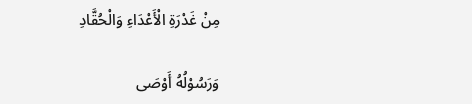مِنْ غَدْرَةِ الْأَعْدَاءِ وَالْحُقَّادِ

وَرَسُوْلُهُ أَوْصَى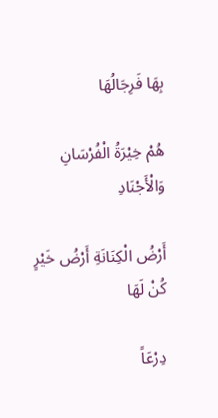بِهَا فَرِجَالُهَا

هُمْ خِيْرَةُ الْفُرْسَانِ وَالْأَجْنَادِ

أَرْضُ الْكِنَانَةِ أَرْضُ خَيْرٍ كُنْ لَهَا

دِرْعَاً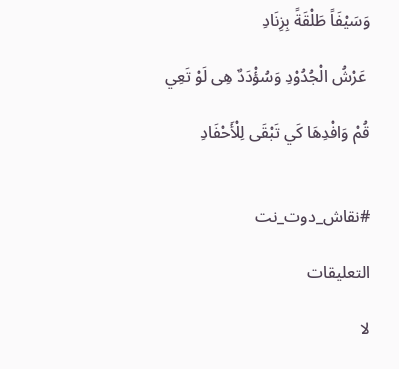وَسَيْفَاً طَلْقَةً بِزِنَادِ

 عَرْشُ الْجُدُوْدِ وَسُؤْدَدٌ هِى لَوْ تَعِي

قُمْ وَافْدِهَا كَي تَبْقَى لِلْأَحْفَادِ


#نقاش_دوت_نت

التعليقات

لا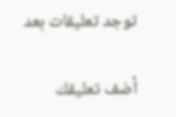توجد تعليقات بعد

أضف تعليقك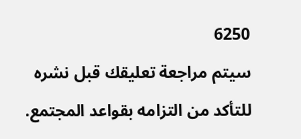6250
سيتم مراجعة تعليقك قبل نشره للتأكد من التزامه بقواعد المجتمع.